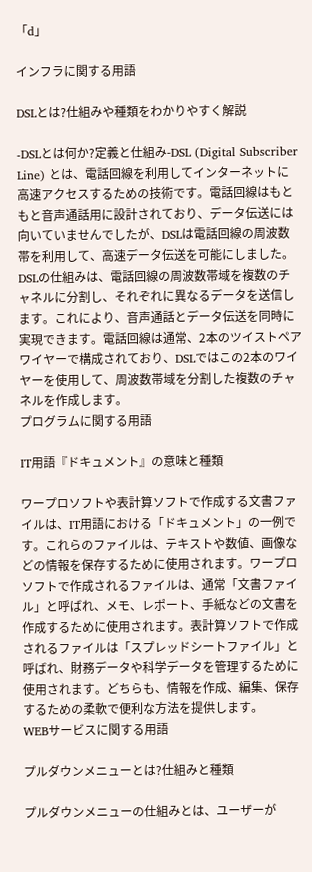「d」

インフラに関する用語

DSLとは?仕組みや種類をわかりやすく解説

-DSLとは何か?定義と仕組み-DSL (Digital Subscriber Line) とは、電話回線を利用してインターネットに高速アクセスするための技術です。電話回線はもともと音声通話用に設計されており、データ伝送には向いていませんでしたが、DSLは電話回線の周波数帯を利用して、高速データ伝送を可能にしました。DSLの仕組みは、電話回線の周波数帯域を複数のチャネルに分割し、それぞれに異なるデータを送信します。これにより、音声通話とデータ伝送を同時に実現できます。電話回線は通常、2本のツイストペアワイヤーで構成されており、DSLではこの2本のワイヤーを使用して、周波数帯域を分割した複数のチャネルを作成します。
プログラムに関する用語

IT用語『ドキュメント』の意味と種類

ワープロソフトや表計算ソフトで作成する文書ファイルは、IT用語における「ドキュメント」の一例です。これらのファイルは、テキストや数値、画像などの情報を保存するために使用されます。ワープロソフトで作成されるファイルは、通常「文書ファイル」と呼ばれ、メモ、レポート、手紙などの文書を作成するために使用されます。表計算ソフトで作成されるファイルは「スプレッドシートファイル」と呼ばれ、財務データや科学データを管理するために使用されます。どちらも、情報を作成、編集、保存するための柔軟で便利な方法を提供します。
WEBサービスに関する用語

プルダウンメニューとは?仕組みと種類

プルダウンメニューの仕組みとは、ユーザーが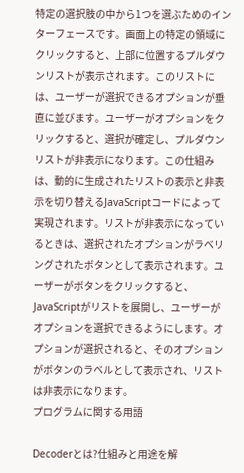特定の選択肢の中から1つを選ぶためのインターフェースです。画面上の特定の領域にクリックすると、上部に位置するプルダウンリストが表示されます。このリストには、ユーザーが選択できるオプションが垂直に並びます。ユーザーがオプションをクリックすると、選択が確定し、プルダウンリストが非表示になります。この仕組みは、動的に生成されたリストの表示と非表示を切り替えるJavaScriptコードによって実現されます。リストが非表示になっているときは、選択されたオプションがラベリングされたボタンとして表示されます。ユーザーがボタンをクリックすると、JavaScriptがリストを展開し、ユーザーがオプションを選択できるようにします。オプションが選択されると、そのオプションがボタンのラベルとして表示され、リストは非表示になります。
プログラムに関する用語

Decoderとは?仕組みと用途を解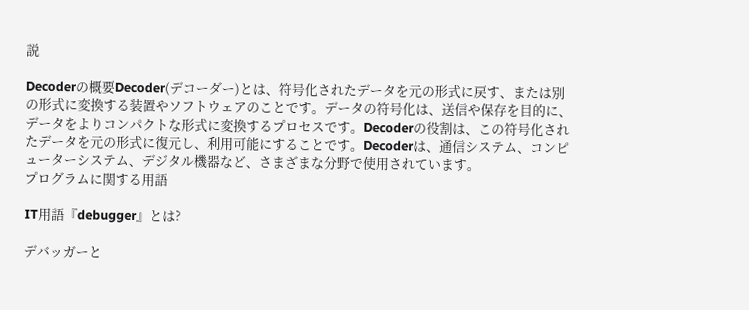説

Decoderの概要Decoder(デコーダー)とは、符号化されたデータを元の形式に戻す、または別の形式に変換する装置やソフトウェアのことです。データの符号化は、送信や保存を目的に、データをよりコンパクトな形式に変換するプロセスです。Decoderの役割は、この符号化されたデータを元の形式に復元し、利用可能にすることです。Decoderは、通信システム、コンピューターシステム、デジタル機器など、さまざまな分野で使用されています。
プログラムに関する用語

IT用語『debugger』とは?

デバッガーと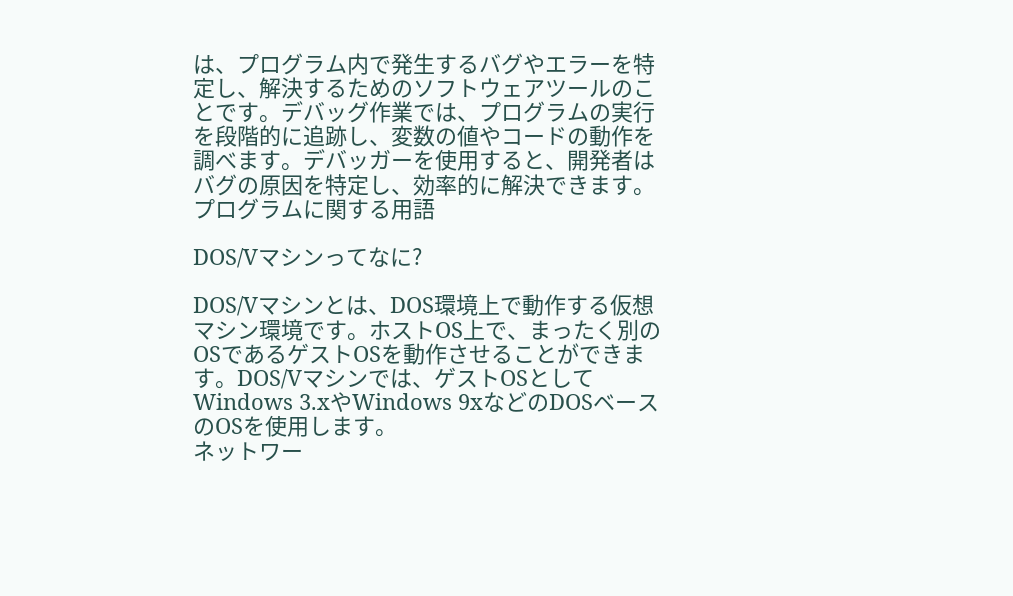は、プログラム内で発生するバグやエラーを特定し、解決するためのソフトウェアツールのことです。デバッグ作業では、プログラムの実行を段階的に追跡し、変数の値やコードの動作を調べます。デバッガーを使用すると、開発者はバグの原因を特定し、効率的に解決できます。
プログラムに関する用語

DOS/Vマシンってなに?

DOS/Vマシンとは、DOS環境上で動作する仮想マシン環境です。ホストOS上で、まったく別のOSであるゲストOSを動作させることができます。DOS/Vマシンでは、ゲストOSとしてWindows 3.xやWindows 9xなどのDOSベースのOSを使用します。
ネットワー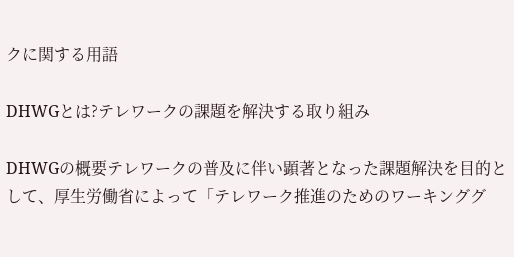クに関する用語

DHWGとは?テレワークの課題を解決する取り組み

DHWGの概要テレワークの普及に伴い顕著となった課題解決を目的として、厚生労働省によって「テレワーク推進のためのワーキンググ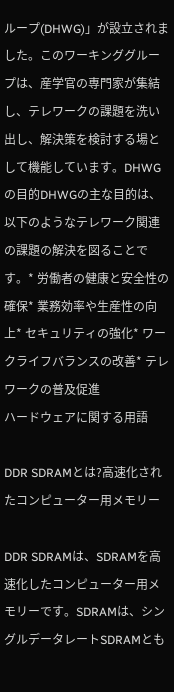ループ(DHWG)」が設立されました。このワーキンググループは、産学官の専門家が集結し、テレワークの課題を洗い出し、解決策を検討する場として機能しています。DHWGの目的DHWGの主な目的は、以下のようなテレワーク関連の課題の解決を図ることです。* 労働者の健康と安全性の確保* 業務効率や生産性の向上* セキュリティの強化* ワークライフバランスの改善* テレワークの普及促進
ハードウェアに関する用語

DDR SDRAMとは?高速化されたコンピューター用メモリー

DDR SDRAMは、SDRAMを高速化したコンピューター用メモリーです。SDRAMは、シングルデータレートSDRAMとも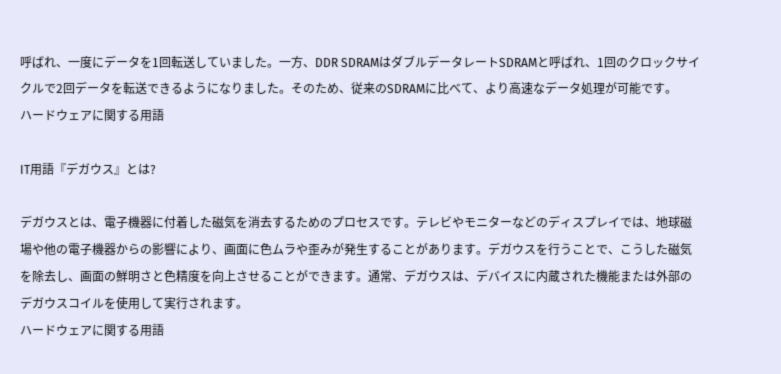呼ばれ、一度にデータを1回転送していました。一方、DDR SDRAMはダブルデータレートSDRAMと呼ばれ、1回のクロックサイクルで2回データを転送できるようになりました。そのため、従来のSDRAMに比べて、より高速なデータ処理が可能です。
ハードウェアに関する用語

IT用語『デガウス』とは?

デガウスとは、電子機器に付着した磁気を消去するためのプロセスです。テレビやモニターなどのディスプレイでは、地球磁場や他の電子機器からの影響により、画面に色ムラや歪みが発生することがあります。デガウスを行うことで、こうした磁気を除去し、画面の鮮明さと色精度を向上させることができます。通常、デガウスは、デバイスに内蔵された機能または外部のデガウスコイルを使用して実行されます。
ハードウェアに関する用語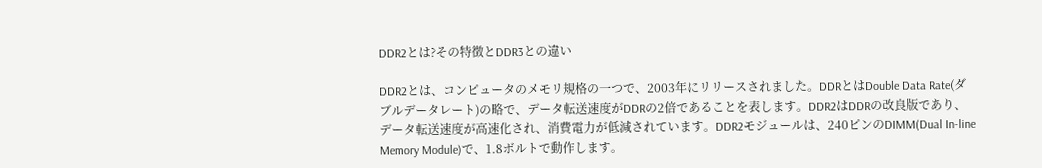DDR2とは?その特徴とDDR3との違い

DDR2とは、コンピュータのメモリ規格の一つで、2003年にリリースされました。DDRとはDouble Data Rate(ダブルデータレート)の略で、データ転送速度がDDRの2倍であることを表します。DDR2はDDRの改良版であり、データ転送速度が高速化され、消費電力が低減されています。DDR2モジュールは、240ピンのDIMM(Dual In-line Memory Module)で、1.8ボルトで動作します。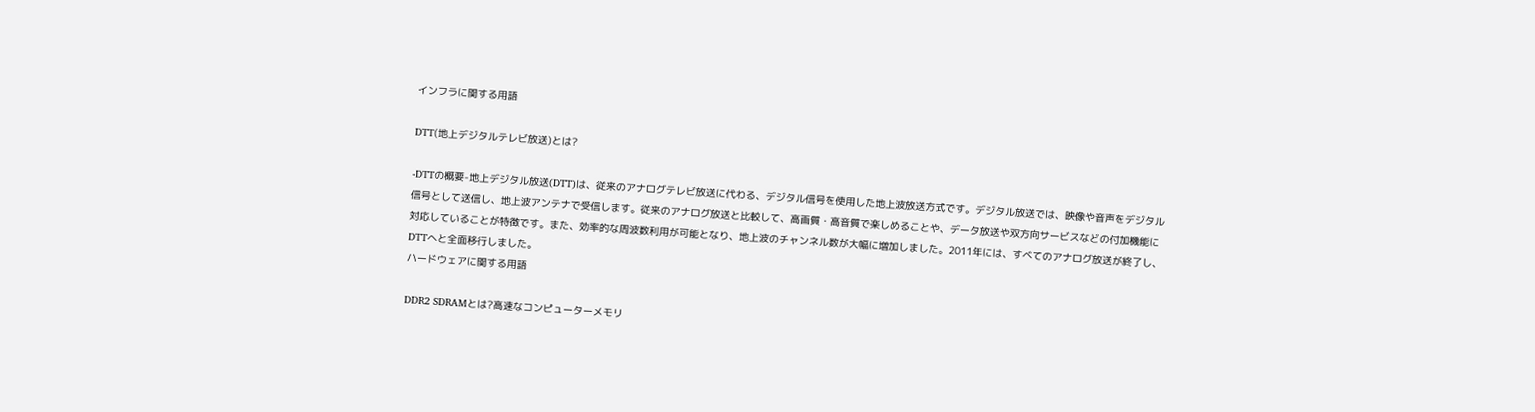インフラに関する用語

DTT(地上デジタルテレビ放送)とは?

-DTTの概要-地上デジタル放送(DTT)は、従来のアナログテレビ放送に代わる、デジタル信号を使用した地上波放送方式です。デジタル放送では、映像や音声をデジタル信号として送信し、地上波アンテナで受信します。従来のアナログ放送と比較して、高画質・高音質で楽しめることや、データ放送や双方向サービスなどの付加機能に対応していることが特徴です。また、効率的な周波数利用が可能となり、地上波のチャンネル数が大幅に増加しました。2011年には、すべてのアナログ放送が終了し、DTTへと全面移行しました。
ハードウェアに関する用語

DDR2 SDRAMとは?高速なコンピューターメモリ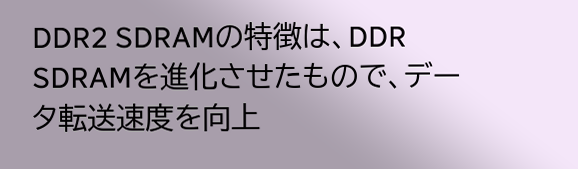DDR2 SDRAMの特徴は、DDR SDRAMを進化させたもので、データ転送速度を向上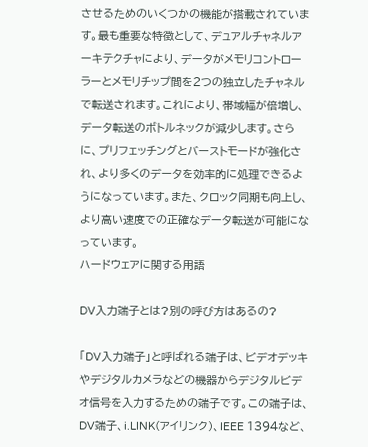させるためのいくつかの機能が搭載されています。最も重要な特徴として、デュアルチャネルアーキテクチャにより、データがメモリコントローラーとメモリチップ間を2つの独立したチャネルで転送されます。これにより、帯域幅が倍増し、データ転送のボトルネックが減少します。さらに、プリフェッチングとバーストモードが強化され、より多くのデータを効率的に処理できるようになっています。また、クロック同期も向上し、より高い速度での正確なデータ転送が可能になっています。
ハードウェアに関する用語

DV入力端子とは?別の呼び方はあるの?

「DV入力端子」と呼ばれる端子は、ビデオデッキやデジタルカメラなどの機器からデジタルビデオ信号を入力するための端子です。この端子は、DV端子、i.LINK(アイリンク)、IEEE 1394など、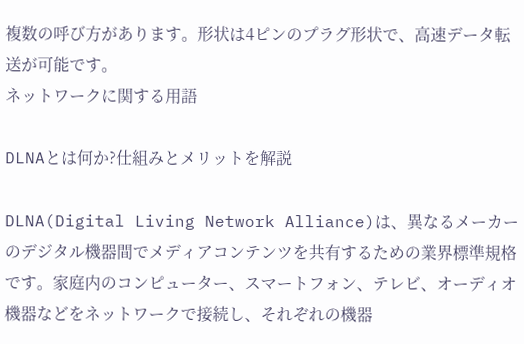複数の呼び方があります。形状は4ピンのプラグ形状で、高速データ転送が可能です。
ネットワークに関する用語

DLNAとは何か?仕組みとメリットを解説

DLNA(Digital Living Network Alliance)は、異なるメーカーのデジタル機器間でメディアコンテンツを共有するための業界標準規格です。家庭内のコンピューター、スマートフォン、テレビ、オーディオ機器などをネットワークで接続し、それぞれの機器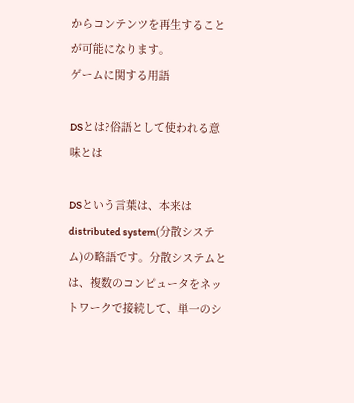からコンテンツを再生することが可能になります。
ゲームに関する用語

DSとは?俗語として使われる意味とは

DSという言葉は、本来はdistributed system(分散システム)の略語です。分散システムとは、複数のコンピュータをネットワークで接続して、単一のシ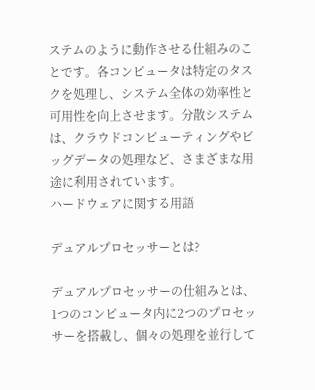ステムのように動作させる仕組みのことです。各コンピュータは特定のタスクを処理し、システム全体の効率性と可用性を向上させます。分散システムは、クラウドコンピューティングやビッグデータの処理など、さまざまな用途に利用されています。
ハードウェアに関する用語

デュアルプロセッサーとは?

デュアルプロセッサーの仕組みとは、1つのコンピュータ内に2つのプロセッサーを搭載し、個々の処理を並行して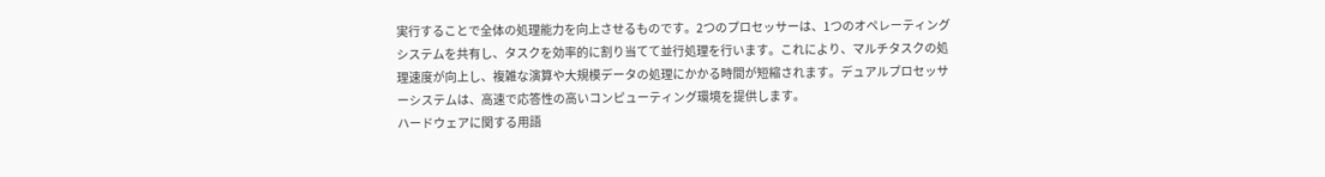実行することで全体の処理能力を向上させるものです。2つのプロセッサーは、1つのオペレーティングシステムを共有し、タスクを効率的に割り当てて並行処理を行います。これにより、マルチタスクの処理速度が向上し、複雑な演算や大規模データの処理にかかる時間が短縮されます。デュアルプロセッサーシステムは、高速で応答性の高いコンピューティング環境を提供します。
ハードウェアに関する用語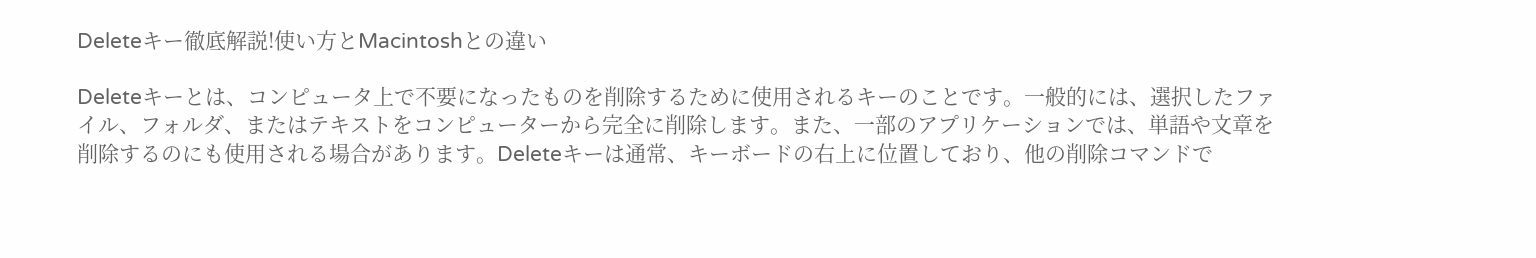Deleteキー徹底解説!使い方とMacintoshとの違い

Deleteキーとは、コンピュータ上で不要になったものを削除するために使用されるキーのことです。一般的には、選択したファイル、フォルダ、またはテキストをコンピューターから完全に削除します。また、一部のアプリケーションでは、単語や文章を削除するのにも使用される場合があります。Deleteキーは通常、キーボードの右上に位置しており、他の削除コマンドで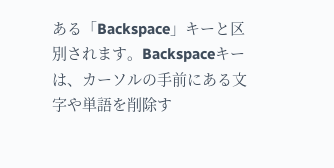ある「Backspace」キーと区別されます。Backspaceキーは、カーソルの手前にある文字や単語を削除す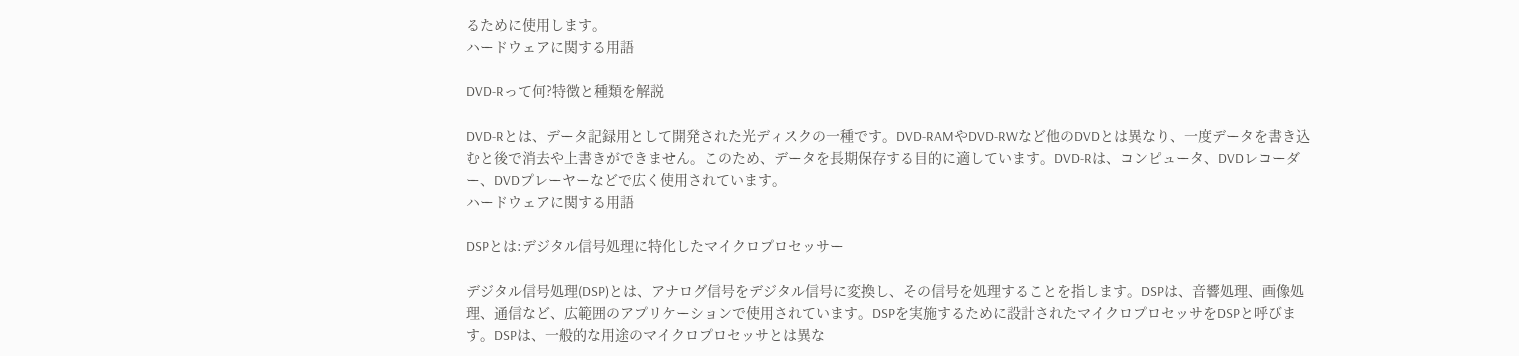るために使用します。
ハードウェアに関する用語

DVD-Rって何?特徴と種類を解説

DVD-Rとは、データ記録用として開発された光ディスクの一種です。DVD-RAMやDVD-RWなど他のDVDとは異なり、一度データを書き込むと後で消去や上書きができません。このため、データを長期保存する目的に適しています。DVD-Rは、コンピュータ、DVDレコーダー、DVDプレーヤーなどで広く使用されています。
ハードウェアに関する用語

DSPとは:デジタル信号処理に特化したマイクロプロセッサー

デジタル信号処理(DSP)とは、アナログ信号をデジタル信号に変換し、その信号を処理することを指します。DSPは、音響処理、画像処理、通信など、広範囲のアプリケーションで使用されています。DSPを実施するために設計されたマイクロプロセッサをDSPと呼びます。DSPは、一般的な用途のマイクロプロセッサとは異な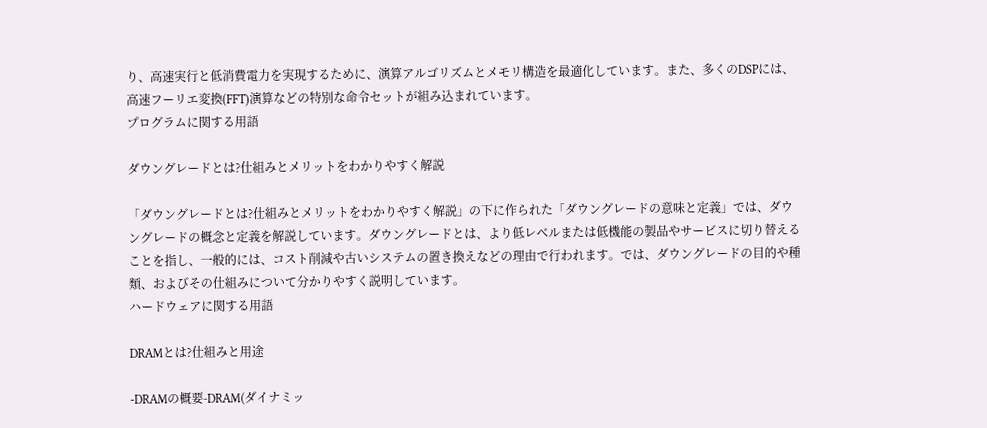り、高速実行と低消費電力を実現するために、演算アルゴリズムとメモリ構造を最適化しています。また、多くのDSPには、高速フーリエ変換(FFT)演算などの特別な命令セットが組み込まれています。
プログラムに関する用語

ダウングレードとは?仕組みとメリットをわかりやすく解説

「ダウングレードとは?仕組みとメリットをわかりやすく解説」の下に作られた「ダウングレードの意味と定義」では、ダウングレードの概念と定義を解説しています。ダウングレードとは、より低レベルまたは低機能の製品やサービスに切り替えることを指し、一般的には、コスト削減や古いシステムの置き換えなどの理由で行われます。では、ダウングレードの目的や種類、およびその仕組みについて分かりやすく説明しています。
ハードウェアに関する用語

DRAMとは?仕組みと用途

-DRAMの概要-DRAM(ダイナミッ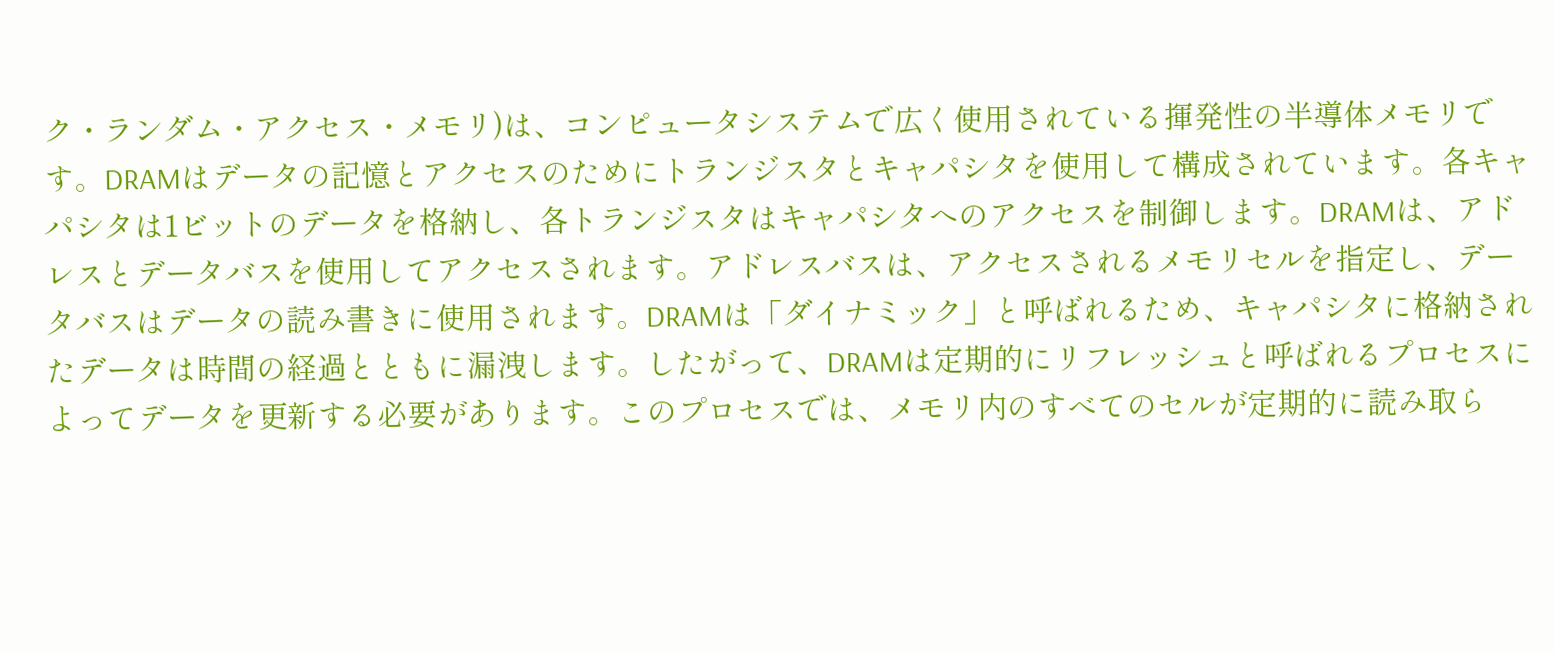ク・ランダム・アクセス・メモリ)は、コンピュータシステムで広く使用されている揮発性の半導体メモリです。DRAMはデータの記憶とアクセスのためにトランジスタとキャパシタを使用して構成されています。各キャパシタは1ビットのデータを格納し、各トランジスタはキャパシタへのアクセスを制御します。DRAMは、アドレスとデータバスを使用してアクセスされます。アドレスバスは、アクセスされるメモリセルを指定し、データバスはデータの読み書きに使用されます。DRAMは「ダイナミック」と呼ばれるため、キャパシタに格納されたデータは時間の経過とともに漏洩します。したがって、DRAMは定期的にリフレッシュと呼ばれるプロセスによってデータを更新する必要があります。このプロセスでは、メモリ内のすべてのセルが定期的に読み取ら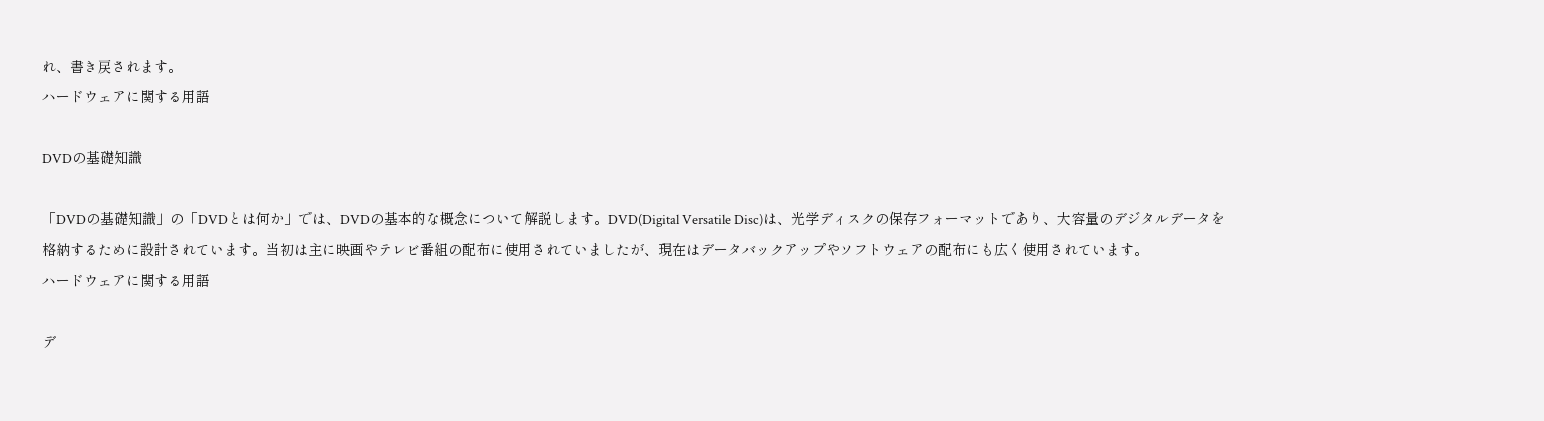れ、書き戻されます。
ハードウェアに関する用語

DVDの基礎知識

「DVDの基礎知識」の「DVDとは何か」では、DVDの基本的な概念について解説します。DVD(Digital Versatile Disc)は、光学ディスクの保存フォーマットであり、大容量のデジタルデータを格納するために設計されています。当初は主に映画やテレビ番組の配布に使用されていましたが、現在はデータバックアップやソフトウェアの配布にも広く使用されています。
ハードウェアに関する用語

デ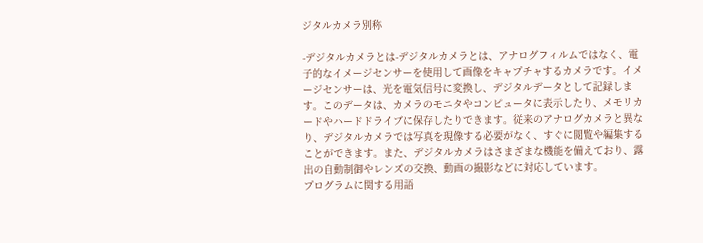ジタルカメラ別称

-デジタルカメラとは-デジタルカメラとは、アナログフィルムではなく、電子的なイメージセンサーを使用して画像をキャプチャするカメラです。イメージセンサーは、光を電気信号に変換し、デジタルデータとして記録します。このデータは、カメラのモニタやコンピュータに表示したり、メモリカードやハードドライブに保存したりできます。従来のアナログカメラと異なり、デジタルカメラでは写真を現像する必要がなく、すぐに閲覧や編集することができます。また、デジタルカメラはさまざまな機能を備えており、露出の自動制御やレンズの交換、動画の撮影などに対応しています。
プログラムに関する用語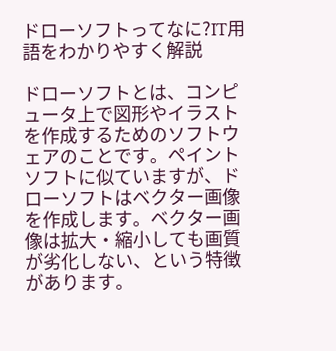ドローソフトってなに?IT用語をわかりやすく解説

ドローソフトとは、コンピュータ上で図形やイラストを作成するためのソフトウェアのことです。ペイントソフトに似ていますが、ドローソフトはベクター画像を作成します。ベクター画像は拡大・縮小しても画質が劣化しない、という特徴があります。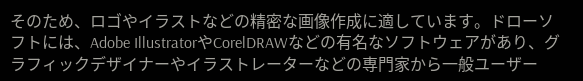そのため、ロゴやイラストなどの精密な画像作成に適しています。ドローソフトには、Adobe IllustratorやCorelDRAWなどの有名なソフトウェアがあり、グラフィックデザイナーやイラストレーターなどの専門家から一般ユーザー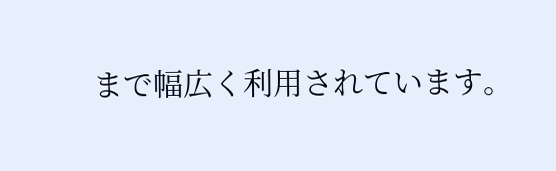まで幅広く利用されています。